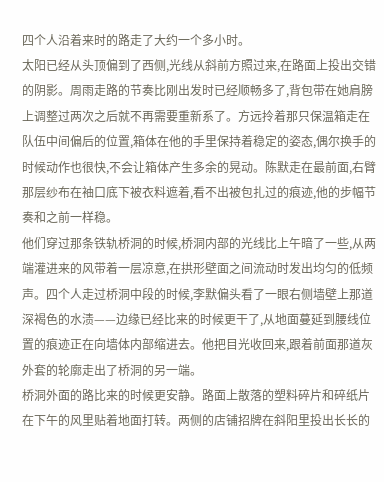四个人沿着来时的路走了大约一个多小时。
太阳已经从头顶偏到了西侧,光线从斜前方照过来,在路面上投出交错的阴影。周雨走路的节奏比刚出发时已经顺畅多了,背包带在她肩膀上调整过两次之后就不再需要重新系了。方远拎着那只保温箱走在队伍中间偏后的位置,箱体在他的手里保持着稳定的姿态,偶尔换手的时候动作也很快,不会让箱体产生多余的晃动。陈默走在最前面,右臂那层纱布在袖口底下被衣料遮着,看不出被包扎过的痕迹,他的步幅节奏和之前一样稳。
他们穿过那条铁轨桥洞的时候,桥洞内部的光线比上午暗了一些,从两端灌进来的风带着一层凉意,在拱形壁面之间流动时发出均匀的低频声。四个人走过桥洞中段的时候,李默偏头看了一眼右侧墙壁上那道深褐色的水渍——边缘已经比来的时候更干了,从地面蔓延到腰线位置的痕迹正在向墙体内部缩进去。他把目光收回来,跟着前面那道灰外套的轮廓走出了桥洞的另一端。
桥洞外面的路比来的时候更安静。路面上散落的塑料碎片和碎纸片在下午的风里贴着地面打转。两侧的店铺招牌在斜阳里投出长长的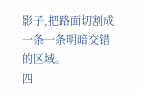影子,把路面切割成一条一条明暗交错的区域。
四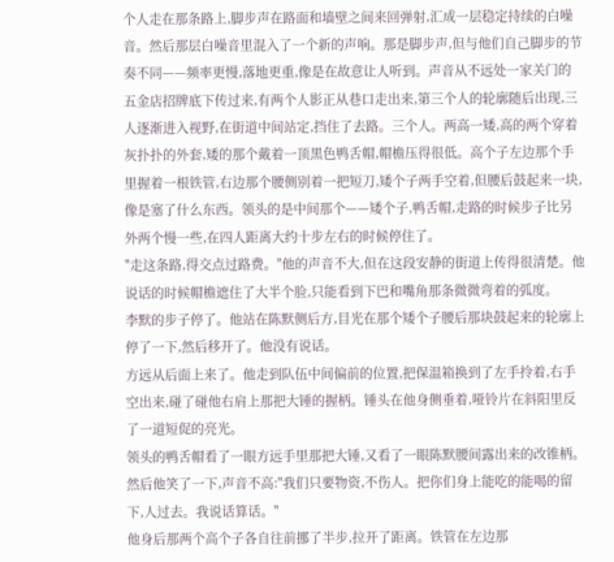个人走在那条路上,脚步声在路面和墙壁之间来回弹射,汇成一层稳定持续的白噪音。然后那层白噪音里混入了一个新的声响。那是脚步声,但与他们自己脚步的节奏不同——频率更慢,落地更重,像是在故意让人听到。声音从不远处一家关门的五金店招牌底下传过来,有两个人影正从巷口走出来,第三个人的轮廓随后出现,三人逐渐进入视野,在街道中间站定,挡住了去路。三个人。两高一矮,高的两个穿着灰扑扑的外套,矮的那个戴着一顶黑色鸭舌帽,帽檐压得很低。高个子左边那个手里握着一根铁管,右边那个腰侧别着一把短刀,矮个子两手空着,但腰后鼓起来一块,像是塞了什么东西。领头的是中间那个——矮个子,鸭舌帽,走路的时候步子比另外两个慢一些,在四人距离大约十步左右的时候停住了。
"走这条路,得交点过路费。"他的声音不大,但在这段安静的街道上传得很清楚。他说话的时候帽檐遮住了大半个脸,只能看到下巴和嘴角那条微微弯着的弧度。
李默的步子停了。他站在陈默侧后方,目光在那个矮个子腰后那块鼓起来的轮廓上停了一下,然后移开了。他没有说话。
方远从后面上来了。他走到队伍中间偏前的位置,把保温箱换到了左手拎着,右手空出来,碰了碰他右肩上那把大锤的握柄。锤头在他身侧垂着,哑铃片在斜阳里反了一道短促的亮光。
领头的鸭舌帽看了一眼方远手里那把大锤,又看了一眼陈默腰间露出来的改锥柄。然后他笑了一下,声音不高:"我们只要物资,不伤人。把你们身上能吃的能喝的留下,人过去。我说话算话。"
他身后那两个高个子各自往前挪了半步,拉开了距离。铁管在左边那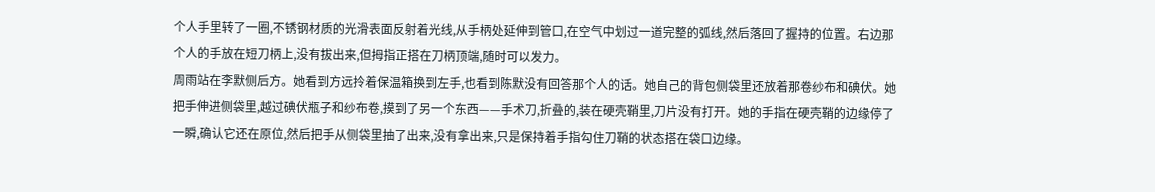个人手里转了一圈,不锈钢材质的光滑表面反射着光线,从手柄处延伸到管口,在空气中划过一道完整的弧线,然后落回了握持的位置。右边那个人的手放在短刀柄上,没有拔出来,但拇指正搭在刀柄顶端,随时可以发力。
周雨站在李默侧后方。她看到方远拎着保温箱换到左手,也看到陈默没有回答那个人的话。她自己的背包侧袋里还放着那卷纱布和碘伏。她把手伸进侧袋里,越过碘伏瓶子和纱布卷,摸到了另一个东西——手术刀,折叠的,装在硬壳鞘里,刀片没有打开。她的手指在硬壳鞘的边缘停了一瞬,确认它还在原位,然后把手从侧袋里抽了出来,没有拿出来,只是保持着手指勾住刀鞘的状态搭在袋口边缘。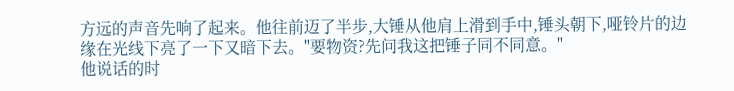方远的声音先响了起来。他往前迈了半步,大锤从他肩上滑到手中,锤头朝下,哑铃片的边缘在光线下亮了一下又暗下去。"要物资?先问我这把锤子同不同意。"
他说话的时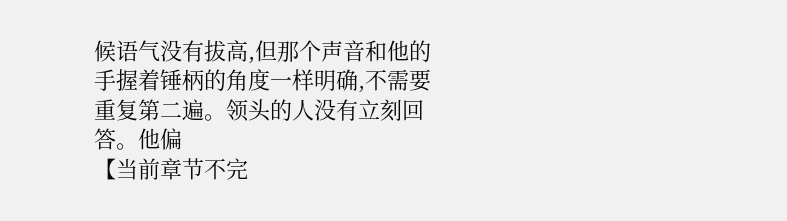候语气没有拔高,但那个声音和他的手握着锤柄的角度一样明确,不需要重复第二遍。领头的人没有立刻回答。他偏
【当前章节不完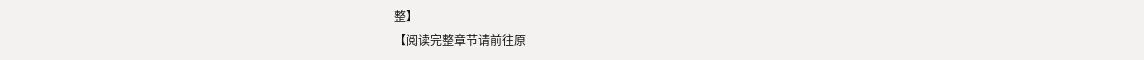整】
【阅读完整章节请前往原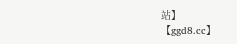站】
【ggd8.cc】